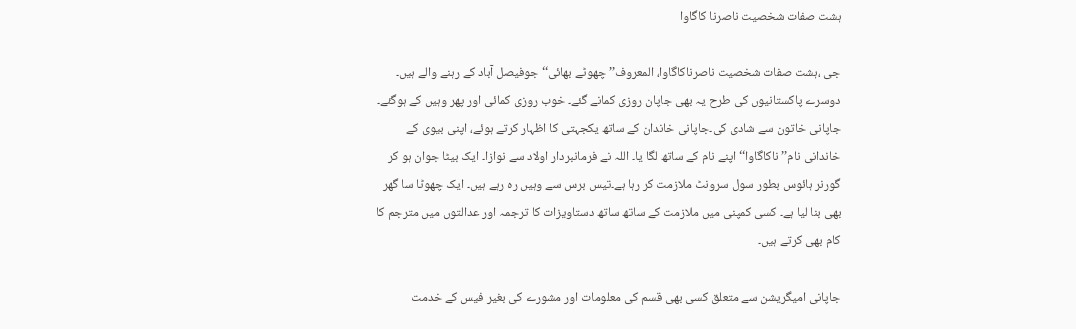ہشت صفات شخصیت ناصرنا کاگاوا

جی ،ہشت صفات شخصیت ناصرناکاگاوا، المعروف’’ چھوٹے بھائی‘‘جوفیصل آباد کے رہنے والے ہیں۔ دوسرے پاکستانیوں کی طرح یہ بھی جاپان روزی کمانے گئے۔ خوب روزی کمائی اور پھر وہیں کے ہوگئے۔ جاپانی خاتون سے شادی کی۔جاپانی خاندان کے ساتھ یکجہتی کا اظہار کرتے ہوئے، اپنی بیوی کے خاندانی نام’’ ناکاگاوا‘‘ اپنے نام کے ساتھ لگا یا۔ اللہ نے فرمانبردار اولاد سے نوازا۔ ایک بیٹا جوان ہو کر گورنر ہائوس بطور سول سرونٹ ملازمت کر رہا ہے۔تیس برس سے وہیں رہ رہے ہیں۔ ایک چھوٹا سا گھر بھی بنا لیا ہے۔ کسی کمپنی میں ملازمت کے ساتھ ساتھ دستاویزات کا ترجمہ اور عدالتوں میں مترجم کا کام بھی کرتے ہیں۔

جاپانی امیگریشن سے متعلق کسی بھی قسم کی معلومات اور مشورے کی بغیر فیس کے خدمت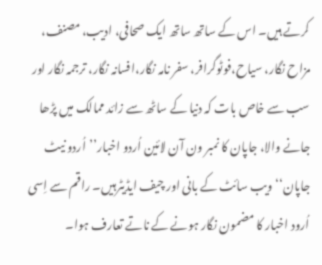کرتے ہیں۔ اس کے ساتھ ساتھ ایک صحافی، ادیب، مصنف، مزاح نگار، سیاح،فوٹوگرافر، سفر نامہ نگار،افسانہ نگار، ترجمہ نگار اور سب سے خاص بات کہ دنیا کے ساٹھ سے زائد ممالک میں پڑھا جانے والا، جاپان کا نمبر ون آن لائین اُردو اخبار’’اُردو نیٹ جاپان‘‘ ویب سائٹ کے بانی اور چیف ایڈیٹرہیں۔ راقم سے اِسی اُرود اخبار کا مضمون نگار ہونے کے ناتے تعارف ہوا۔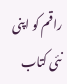راقم کو اپنی نئی کتاب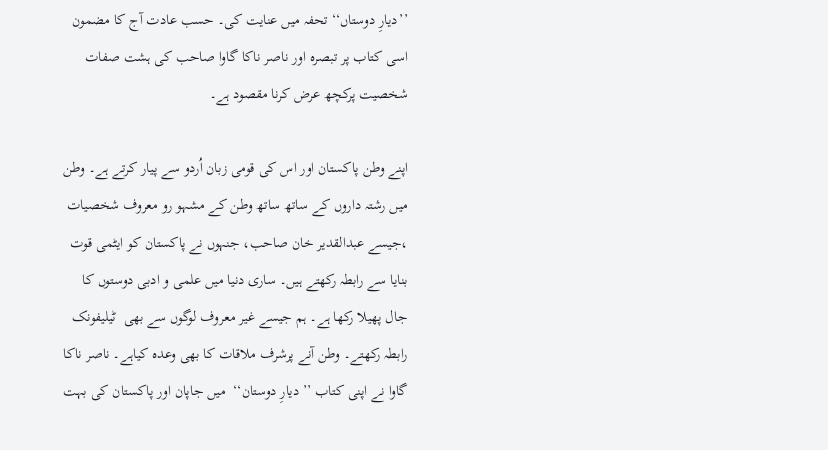’’دیارِ دوستاں‘‘ تحفہ میں عنایت کی۔ حسب عادت آج کا مضمون اسی کتاب پر تبصرہ اور ناصر ناکا گاوا صاحب کی ہشت صفات شخصیت پرکچھ عرض کرنا مقصود ہے۔

اپنے وطن پاکستان اور اس کی قومی زبان اُردو سے پیار کرتے ہے۔ وطن میں رشتہ داروں کے ساتھ ساتھ وطن کے مشہو رو معروف شخصیات ،جیسے عبدالقدیر خان صاحب، جنہوں نے پاکستان کو ایٹمی قوت بنایا سے رابطہ رکھتے ہیں۔ ساری دنیا میں علمی و ادبی دوستوں کا جال پھیلا رکھا ہے۔ ہم جیسے غیر معروف لوگوں سے بھی  ٹیلیفونک رابطہ رکھتے۔ وطن آنے پرشرف ملاقات کا بھی وعدہ کیاہے۔ ناصر ناکا گاوا نے اپنی کتاب ’’ دیارِ دوستان‘‘  میں جاپان اور پاکستان کی بہت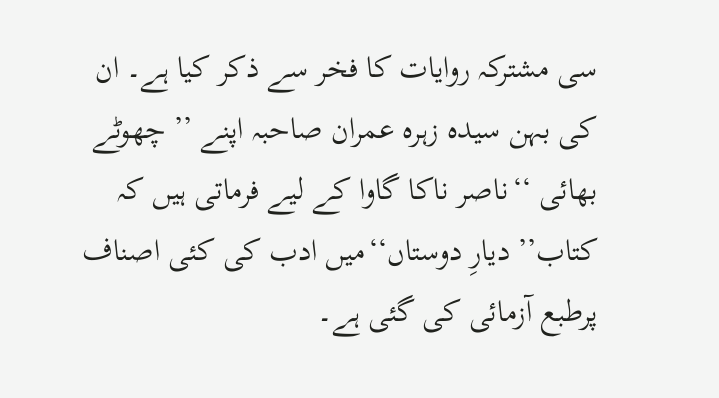سی مشترکہ روایات کا فخر سے ذکر کیا ہے۔ ان کی بہن سیدہ زہرہ عمران صاحبہ اپنے ’’ چھوٹے بھائی ‘‘ناصر ناکا گاوا کے لیے فرماتی ہیں کہ کتاب’’ دیارِ دوستاں‘‘میں ادب کی کئی اصناف پرطبع آزمائی کی گئی ہے۔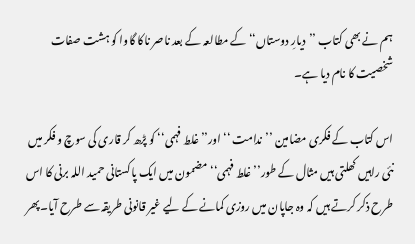ہم نے بھی کتاب ’’دیارِ دوستاں‘‘ کے مطالعہ کے بعد ناصر ناکا گاوا کو ہشت صفات شخصیت کا نام دیا ہے۔

اس کتاب کے فکری مضامین ’’ندامت ‘‘اور’’ غلط فہمی‘‘ کو پڑھ کر قاری کی سوچ و فکر میں نئی راہیں کھلتی ہیں مثال کے طور’’ غلط فہمی‘‘ مضمون میں ایک پاکستانی حمید اللہ برنی کا اس طرح ذکر کرتے ہیں کہ وہ جاپان میں روزی کمانے کے لیے غیر قانونی طریقہ سے طرح آیا۔پھر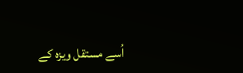اُسے مستقل ویزہ کے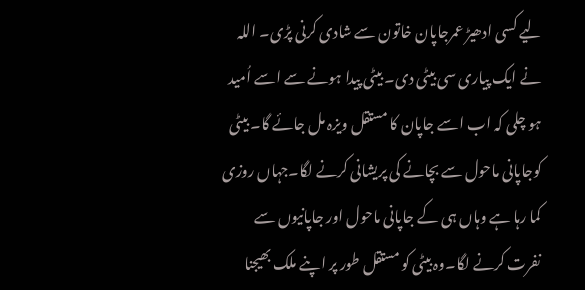لیے کسی ادھیڑ عمرجاپان خاتون سے شادی کرنی پڑی۔ اللہ نے ایک پیاری سی بیٹی دی۔ بیٹی پیدا ہونے سے اسے اُمید ہو چلی کہ اب اسے جاپان کا مستقل ویزہ مل جائے گا۔ بیٹی کوجاپانی ماحول سے بچانے کی پریشانی کرنے لگا۔جہاں روزی کما رہا ہے وہاں ہی کے جاپانی ماحول اور جاپانیوں سے نفرت کرنے لگا۔وہ بیٹی کو مستقل طور پر اپنے ملک بھیجنا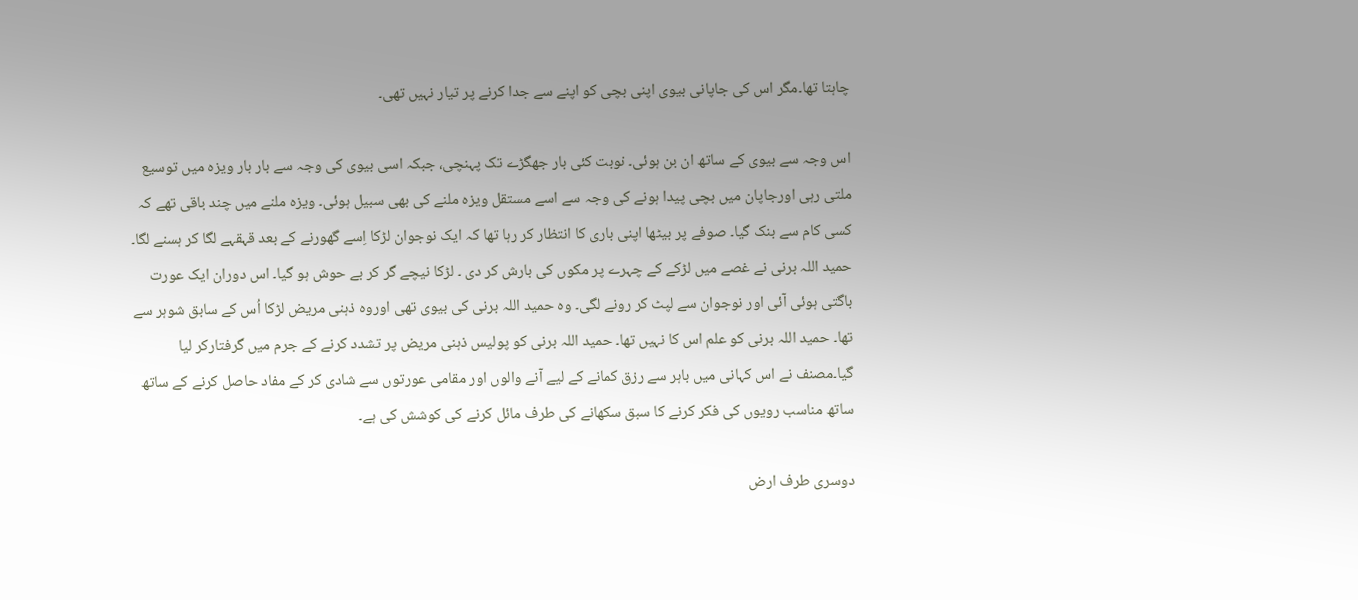چاہتا تھا۔مگر اس کی جاپانی بیوی اپنی بچی کو اپنے سے جدا کرنے پر تیار نہیں تھی۔

اس وجہ سے بیوی کے ساتھ ان بن ہوئی۔ نوبت کئی بار جھگڑے تک پہنچی، جبکہ اسی بیوی کی وجہ سے بار بار ویزہ میں توسیع ملتی رہی اورجاپان میں بچی پیدا ہونے کی وجہ سے اسے مستقل ویزہ ملنے کی بھی سبیل ہوئی۔ ویزہ ملنے میں چند باقی تھے کہ کسی کام سے بنک گیا۔ صوفے پر بیٹھا اپنی باری کا انتظار کر رہا تھا کہ ایک نوجوان لڑکا اِسے گھورنے کے بعد قہقہے لگا کر ہسنے لگا۔ حمید اللہ برنی نے غصے میں لڑکے کے چہرے پر مکوں کی بارش کر دی ۔ لڑکا نیچے گر کر بے حوش ہو گیا۔ اس دوران ایک عورت باگتی ہوئی آئی اور نوجوان سے لپٹ کر رونے لگی۔ وہ حمید اللہ برنی کی بیوی تھی اوروہ ذہنی مریض لڑکا اُس کے سابق شوہر سے تھا۔ حمید اللہ برنی کو علم اس کا نہیں تھا۔ حمید اللہ برنی کو پولیس ذہنی مریض پر تشدد کرنے کے جرم میں گرفتارکر لیا گیا۔مصنف نے اس کہانی میں باہر سے رزق کمانے کے لیے آنے والوں اور مقامی عورتوں سے شادی کر کے مفاد حاصل کرنے کے ساتھ ساتھ مناسب رویوں کی فکر کرنے کا سبق سکھانے کی طرف مائل کرنے کی کوشش کی ہے۔

دوسری طرف ارض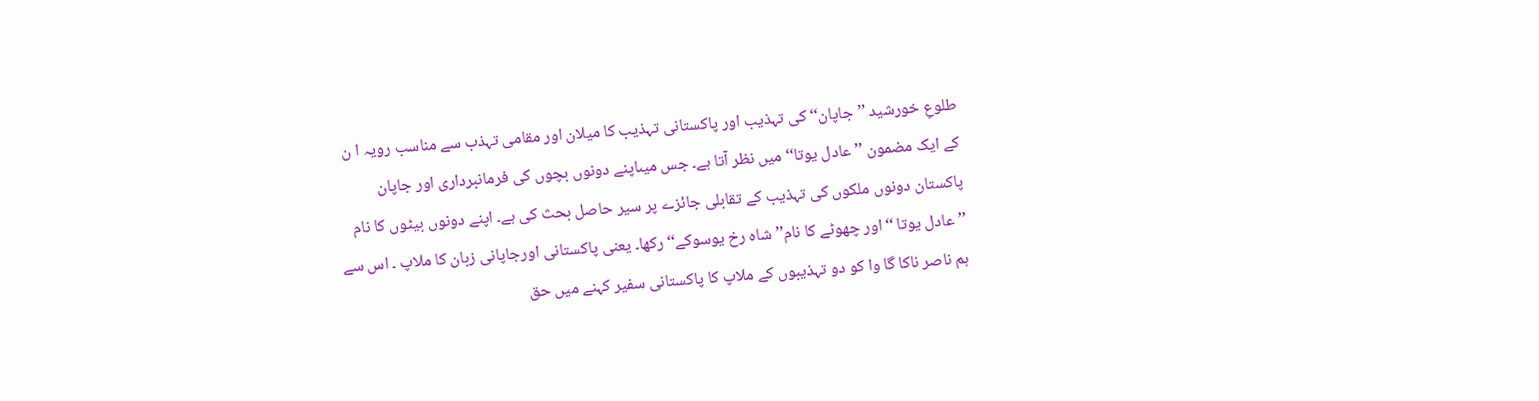طلوعِ خورشید ’’جاپان‘‘ کی تہذیب اور پاکستانی تہذیب کا میلان اور مقامی تہذب سے مناسب رویہ ا ن کے ایک مضمون ’’عادل یوتا‘‘ میں نظر آتا ہے۔ جس میںاپنے دونوں بچوں کی فرمانبرداری اور جاپان پاکستان دونوں ملکوں کی تہذیب کے تقابلی جائزے پر سیر حاصل بحث کی ہے۔ اپنے دونوں بیٹوں کا نام ’’عادل یوتا ‘‘اور چھوٹے کا نام’’ شاہ رخ یوسوکے‘‘ رکھا۔ یعنی پاکستانی اورجاپانی زبان کا ملاپ ۔ اس سے ہم ناصر ناکا گا وا کو دو تہذیبوں کے ملاپ کا پاکستانی سفیر کہنے میں حق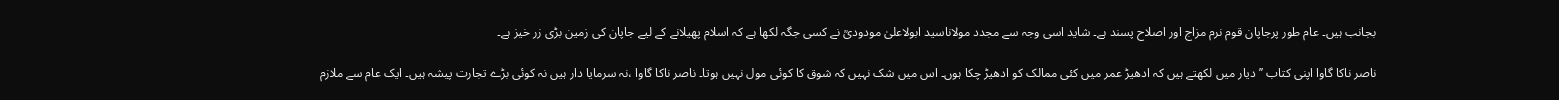بجانب ہیں۔ عام طور پرجاپان قوم نرم مزاج اور اصلاح پسند ہے۔ شاید اسی وجہ سے مجدد مولاناسید ابولاعلیٰ مودودیؒ نے کسی جگہ لکھا ہے کہ اسلام پھیلانے کے لیے جاپان کی زمین بڑی زر خیز ہے۔

ناصر ناکا گاوا اپنی کتاب ’’ دیار میں لکھتے ہیں کہ ادھیڑ عمر میں کئی ممالک کو ادھیڑ چکا ہوں۔ اس میں شک نہیں کہ شوق کا کوئی مول نہیں ہوتا۔ ناصر ناکا گاوا ،نہ سرمایا دار ہیں نہ کوئی بڑے تجارت پیشہ ہیں۔ ایک عام سے ملازم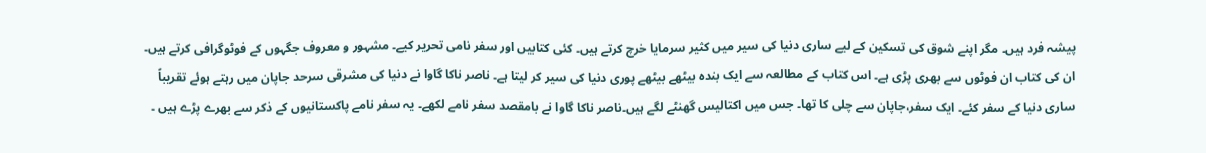پیشہ فرد ہیں۔ مگر اپنے شوق کی تسکین کے لیے ساری دنیا کی سیر میں کثیر سرمایا خرچ کرتے ہیں۔ کئی کتابیں اور سفر نامی تحریر کیے۔ مشہور و معروف جگہوں کے فوٹوگرافی کرتے ہیں۔ ان کی کتاب ان فوٹوں سے بھری پڑی ہے۔ اس کتاب کے مطالعہ سے ایک بندہ بیٹھے بیٹھے پوری دنیا کی سیر کر لیتا ہے۔ ناصر ناکا گاوا نے دنیا کی مشرقی سرحد جاپان میں رہتے ہوئے تقریباً ساری دنیا کے سفر کئے۔ ایک سفر،جاپان سے چلی کا تھا۔ جس میں اکتالیس گھنٹے لگے ہیں۔ناصر ناکا گاوا نے بامقصد سفر نامے لکھے۔ یہ سفر نامے پاکستانیوں کے ذکر سے بھرے پڑے ہیں ۔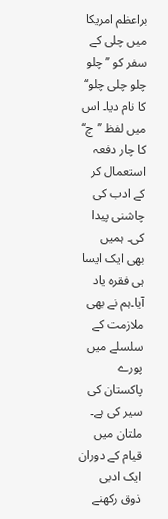براعظم امریکا میں چلی کے سفر کو ’’چلو چلو چلی چلو‘‘ کا نام دیا۔ اس میں لفظ ’’چ‘‘ کا چار دفعہ استعمال کر کے ادب کی چاشنی پیدا کی۔ ہمیں بھی ایک ایسا ہی فقرہ یاد آیا۔ہم نے بھی ملازمت کے سلسلے میں پورے پاکستان کی سیر کی ہے۔ ملتان میں قیام کے دوران ایک ادبی ذوق رکھنے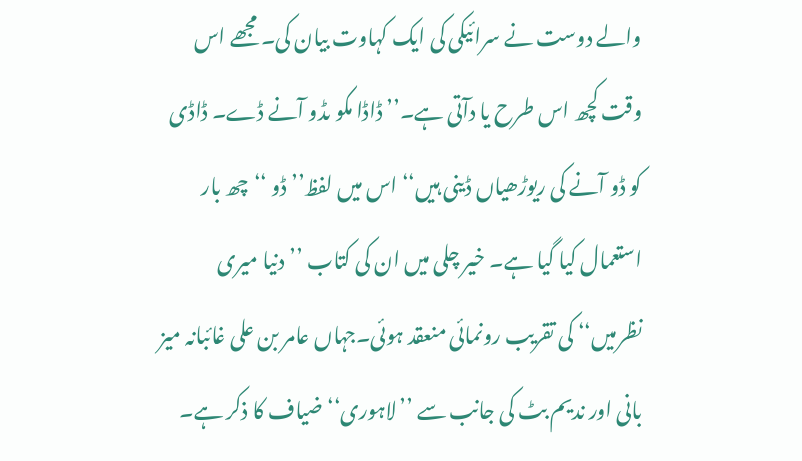والے دوست نے سرائیکی کی ایک کہاوت بیان کی۔ مجھے اس وقت کچھ اس طرح یا دآتی ہے۔’’ ڈاڈا مکو ںڈو آنے ڈے۔ ڈاڈی کو ڈو آنے کی ریوڑھیاں ڈینی ہیں‘‘ اس میں لفظ’’ ڈو ‘‘چھ بار استعمال کیا گیا ہے۔ خیر چلی میں ان کی کتاب ’’دنیا میری نظرمیں‘‘ کی تقریب رونمائی منعقد ہوئی۔جہاں عامر بن علی غائبانہ میز بانی اور ندیم بٹ کی جانب سے ’’لاہوری‘‘ ضیاف کا ذکر ہے۔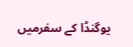یوگنڈا کے سفرمیں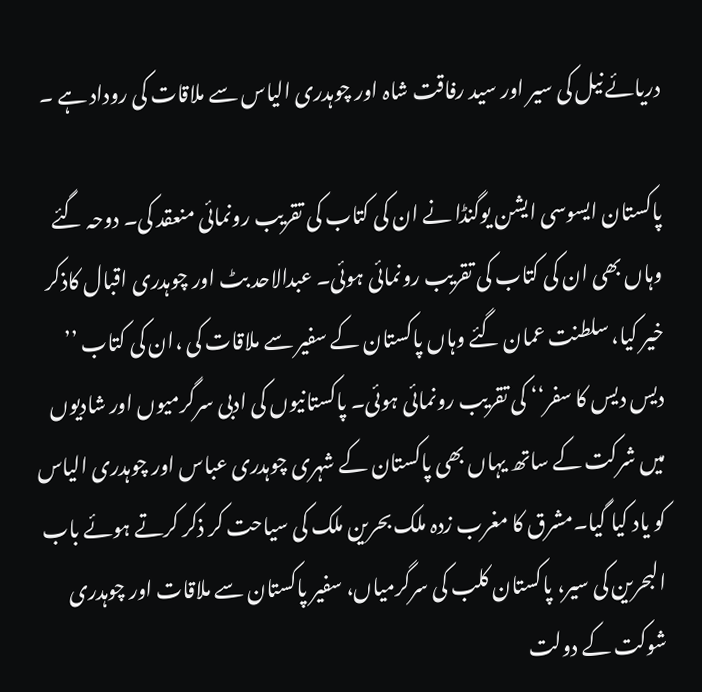دریائے نیل کی سیر اور سید رفاقت شاہ اور چوہدری الیاس سے ملاقات کی روداد ہے ۔

پاکستان ایسوسی ایشن یوگنڈا نے ان کی کتاب کی تقریب رونمائی منعقد کی۔ دوحہ گئے وہاں بھی ان کی کتاب کی تقریب رونمائی ہوئی۔ عبدالاحد بٹ اور چوہدری اقبال کاذکر خیر کیا، سلطنت عمان گئے وہاں پاکستان کے سفیر سے ملاقات کی ،ان کی کتاب ’’ دیس دیس کا سفر‘‘ کی تقریب رونمائی ہوئی۔ پاکستانیوں کی ادبی سرگرمیوں اور شادیوں میں شرکت کے ساتھ یہاں بھی پاکستان کے شہری چوہدری عباس اور چوہدری الیاس کو یاد کیا گیا۔مشرق کا مغرب زدہ ملک بحرین ملک کی سیاحت کر ذکر کرتے ہوئے باب البحرین کی سیر، پاکستان کلب کی سرگرمیاں، سفیر پاکستان سے ملاقات اور چوہدری شوکت کے دولت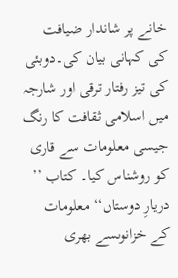خانے پر شاندار ضیافت کی کہانی بیان کی۔دوبئی کی تیز رفتار ترقی اور شارجہ میں اسلامی ثقافت کا رنگ جیسی معلومات سے قاری کو روشناس کیا۔ کتاب ’’ دریارِ دوستاں‘‘ معلومات کے خزانوںسے بھری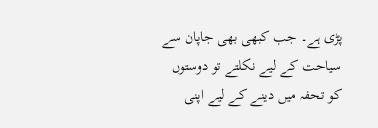پڑی ہے۔ جب کبھی بھی جاپان سے سیاحت کے لیے نکلتے تو دوستوں کو تحفہ میں دینے کے لیے اپنی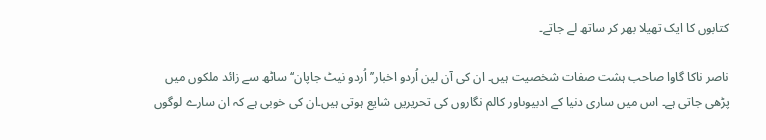کتابوں کا ایک تھیلا بھر کر ساتھ لے جاتے۔

ناصر ناکا گاوا صاحب ہشت صفات شخصیت ہیں۔ ان کی آن لین اُردو اخبار’’ اُردو نیٹ جاپان‘‘ ساٹھ سے زائد ملکوں میں پڑھی جاتی ہے۔ اس میں ساری دنیا کے ادبیوںاور کالم نگاروں کی تحریریں شایع ہوتی ہیں۔ان کی خوبی ہے کہ ان سارے لوگوں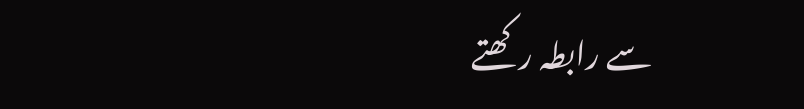سے رابطہ رکھتے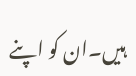ہیں۔ان کو اپنے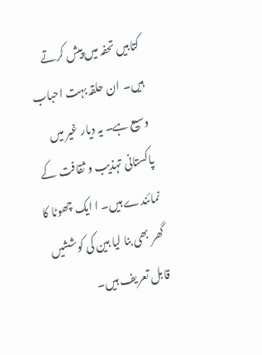کتابیں تحفہ میں پیش کرتے ہیں۔ ان حلقہ بہت احباب وسیع ہے۔ یہ دیار غیر میں پاکستانی تہذیب و ثقافت کے نمائندے ہیں۔ ا ایک چھوٹا کا گھر بھی بنا لیا ہین کی کوششیں قابل تعریف ہیں۔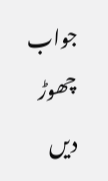جواب چھوڑ دیں